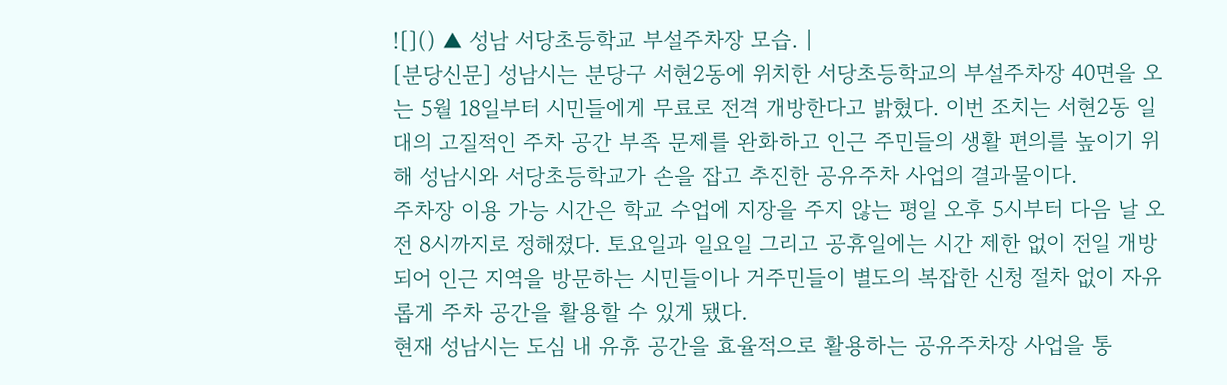![]() ▲ 성남 서당초등학교 부설주차장 모습. |
[분당신문] 성남시는 분당구 서현2동에 위치한 서당초등학교의 부설주차장 40면을 오는 5월 18일부터 시민들에게 무료로 전격 개방한다고 밝혔다. 이번 조치는 서현2동 일대의 고질적인 주차 공간 부족 문제를 완화하고 인근 주민들의 생활 편의를 높이기 위해 성남시와 서당초등학교가 손을 잡고 추진한 공유주차 사업의 결과물이다.
주차장 이용 가능 시간은 학교 수업에 지장을 주지 않는 평일 오후 5시부터 다음 날 오전 8시까지로 정해졌다. 토요일과 일요일 그리고 공휴일에는 시간 제한 없이 전일 개방되어 인근 지역을 방문하는 시민들이나 거주민들이 별도의 복잡한 신청 절차 없이 자유롭게 주차 공간을 활용할 수 있게 됐다.
현재 성남시는 도심 내 유휴 공간을 효율적으로 활용하는 공유주차장 사업을 통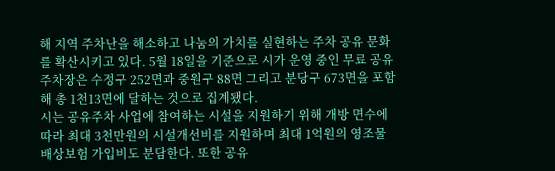해 지역 주차난을 해소하고 나눔의 가치를 실현하는 주차 공유 문화를 확산시키고 있다. 5월 18일을 기준으로 시가 운영 중인 무료 공유주차장은 수정구 252면과 중원구 88면 그리고 분당구 673면을 포함해 총 1천13면에 달하는 것으로 집계됐다.
시는 공유주차 사업에 참여하는 시설을 지원하기 위해 개방 면수에 따라 최대 3천만원의 시설개선비를 지원하며 최대 1억원의 영조물 배상보험 가입비도 분담한다. 또한 공유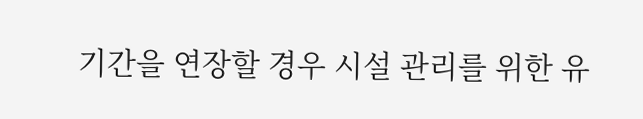기간을 연장할 경우 시설 관리를 위한 유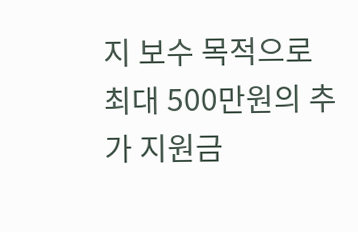지 보수 목적으로 최대 500만원의 추가 지원금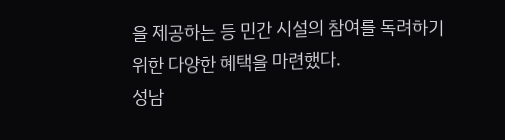을 제공하는 등 민간 시설의 참여를 독려하기 위한 다양한 혜택을 마련했다.
성남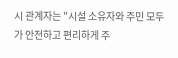시 관계자는 "시설 소유자와 주민 모두가 안전하고 편리하게 주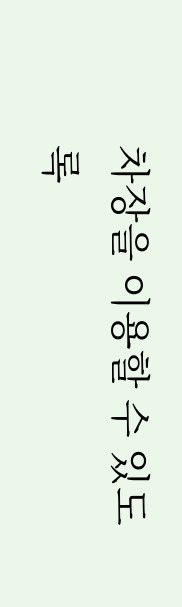차장을 이용할 수 있도록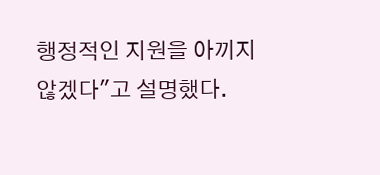행정적인 지원을 아끼지 않겠다"고 설명했다.